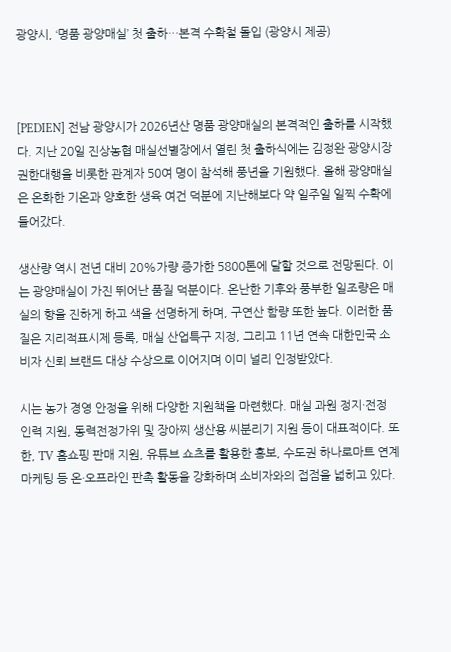광양시, ‘명품 광양매실’ 첫 출하…본격 수확철 돌입 (광양시 제공)



[PEDIEN] 전남 광양시가 2026년산 명품 광양매실의 본격적인 출하를 시작했다. 지난 20일 진상농협 매실선별장에서 열린 첫 출하식에는 김정완 광양시장 권한대행을 비롯한 관계자 50여 명이 참석해 풍년을 기원했다. 올해 광양매실은 온화한 기온과 양호한 생육 여건 덕분에 지난해보다 약 일주일 일찍 수확에 들어갔다.

생산량 역시 전년 대비 20%가량 증가한 5800톤에 달할 것으로 전망된다. 이는 광양매실이 가진 뛰어난 품질 덕분이다. 온난한 기후와 풍부한 일조량은 매실의 향을 진하게 하고 색을 선명하게 하며, 구연산 함량 또한 높다. 이러한 품질은 지리적표시제 등록, 매실 산업특구 지정, 그리고 11년 연속 대한민국 소비자 신뢰 브랜드 대상 수상으로 이어지며 이미 널리 인정받았다.

시는 농가 경영 안정을 위해 다양한 지원책을 마련했다. 매실 과원 정지·전정 인력 지원, 동력전정가위 및 장아찌 생산용 씨분리기 지원 등이 대표적이다. 또한, TV 홈쇼핑 판매 지원, 유튜브 쇼츠를 활용한 홍보, 수도권 하나로마트 연계 마케팅 등 온·오프라인 판촉 활동을 강화하며 소비자와의 접점을 넓히고 있다.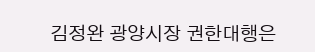김정완 광양시장 권한대행은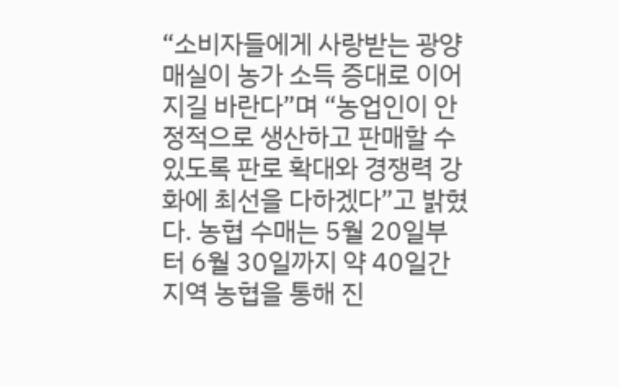“소비자들에게 사랑받는 광양매실이 농가 소득 증대로 이어지길 바란다”며 “농업인이 안정적으로 생산하고 판매할 수 있도록 판로 확대와 경쟁력 강화에 최선을 다하겠다”고 밝혔다. 농협 수매는 5월 20일부터 6월 30일까지 약 40일간 지역 농협을 통해 진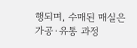행되며, 수매된 매실은 가공·유통 과정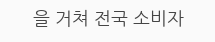을 거쳐 전국 소비자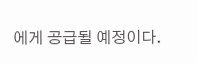에게 공급될 예정이다.